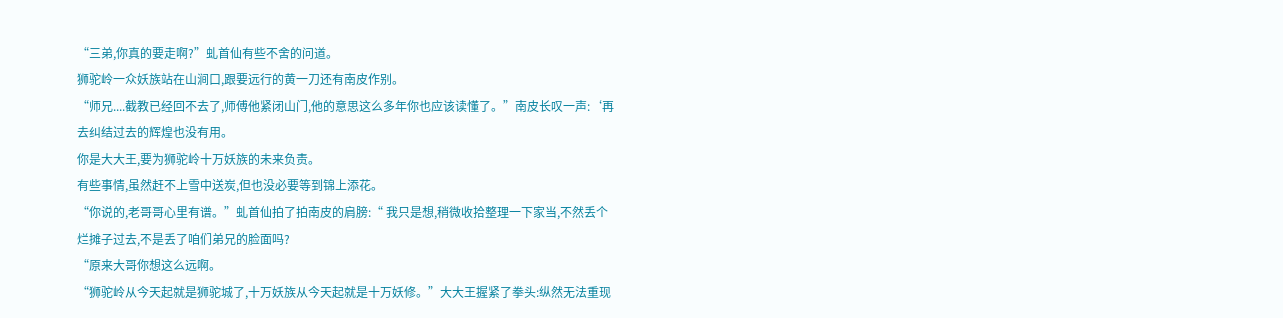“三弟,你真的要走啊?”虬首仙有些不舍的问道。
狮驼岭一众妖族站在山涧口,跟要远行的黄一刀还有南皮作别。
“师兄....截教已经回不去了,师傅他紧闭山门,他的意思这么多年你也应该读懂了。”南皮长叹一声:‘再去纠结过去的辉煌也没有用。
你是大大王,要为狮驼岭十万妖族的未来负责。
有些事情,虽然赶不上雪中送炭,但也没必要等到锦上添花。
“你说的,老哥哥心里有谱。”虬首仙拍了拍南皮的肩膀:“ 我只是想,稍微收拾整理一下家当,不然丢个烂摊子过去,不是丢了咱们弟兄的脸面吗?
“原来大哥你想这么远啊。
“狮驼岭从今天起就是狮驼城了,十万妖族从今天起就是十万妖修。”大大王握紧了拳头:纵然无法重现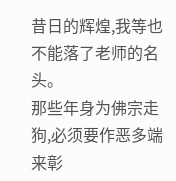昔日的辉煌,我等也不能落了老师的名头。
那些年身为佛宗走狗,必须要作恶多端来彰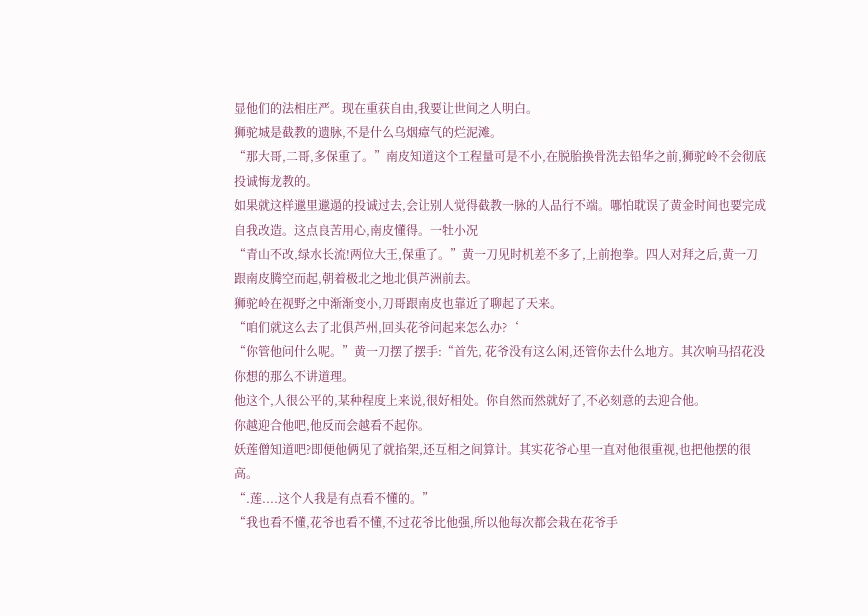显他们的法相庄严。现在重获自由,我要让世间之人明白。
狮驼城是截教的遗脉,不是什么乌烟瘴气的烂泥滩。
“那大哥,二哥,多保重了。”南皮知道这个工程量可是不小,在脱胎换骨洗去铅华之前,狮驼岭不会彻底投诚悔龙教的。
如果就这样邋里邋遢的投诚过去,会让别人觉得截教一脉的人品行不端。哪怕耽误了黄金时间也要完成自我改造。这点良苦用心,南皮懂得。一牡小况
“青山不改,绿水长流!两位大王,保重了。”黄一刀见时机差不多了,上前抱拳。四人对拜之后,黄一刀跟南皮腾空而起,朝着极北之地北俱芦洲前去。
狮驼岭在视野之中渐渐变小,刀哥跟南皮也靠近了聊起了天来。
“咱们就这么去了北俱芦州,回头花爷问起来怎么办?‘
“你管他问什么呢。”黄一刀摆了摆手:“首先, 花爷没有这么闲,还管你去什么地方。其次响马招花没你想的那么不讲道理。
他这个,人很公平的,某种程度上来说,很好相处。你自然而然就好了,不必刻意的去迎合他。
你越迎合他吧,他反而会越看不起你。
妖莲僧知道吧?即便他俩见了就掐架,还互相之间算计。其实花爷心里一直对他很重视,也把他摆的很高。
“.莲....这个人我是有点看不懂的。”
“我也看不懂,花爷也看不懂,不过花爷比他强,所以他每次都会栽在花爷手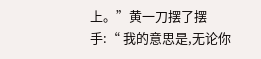上。”黄一刀摆了摆手:“ 我的意思是,无论你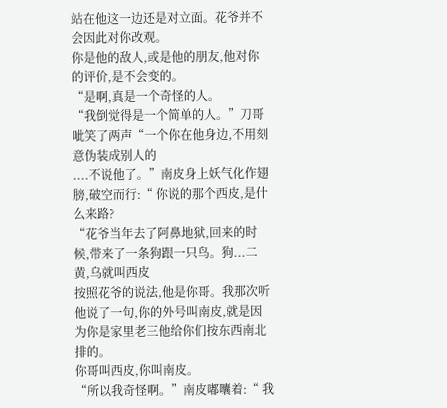站在他这一边还是对立面。花爷并不会因此对你改观。
你是他的敌人,或是他的朋友,他对你的评价,是不会变的。
“是啊,真是一个奇怪的人。
“我倒觉得是一个简单的人。”刀哥呲笑了两声“一个你在他身边,不用刻意伪装成别人的
....不说他了。”南皮身上妖气化作翅膀,破空而行:“ 你说的那个西皮,是什么来路?
“花爷当年去了阿鼻地狱,回来的时候,带来了一条狗跟一只鸟。狗...二黄,乌就叫西皮
按照花爷的说法,他是你哥。我那次听他说了一句,你的外号叫南皮,就是因为你是家里老三他给你们按东西南北排的。
你哥叫西皮,你叫南皮。
“所以我奇怪啊。”南皮嘟囔着:“ 我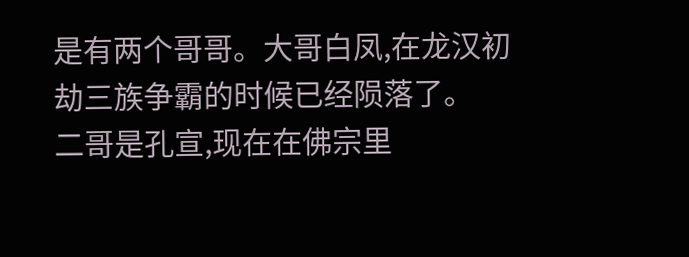是有两个哥哥。大哥白凤,在龙汉初劫三族争霸的时候已经陨落了。
二哥是孔宣,现在在佛宗里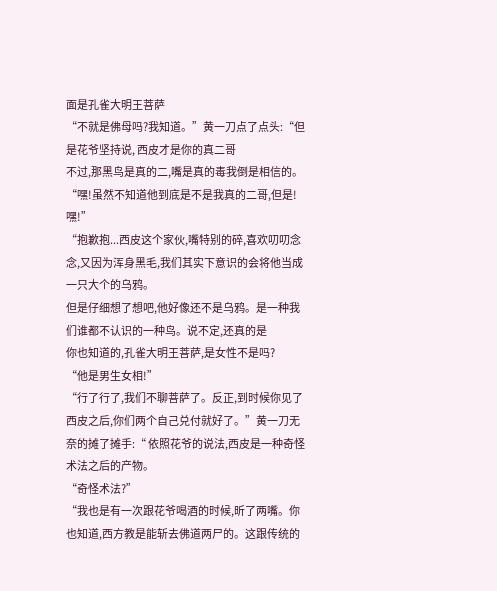面是孔雀大明王菩萨
“不就是佛母吗?我知道。”黄一刀点了点头:“但是花爷坚持说, 西皮才是你的真二哥
不过,那黑鸟是真的二,嘴是真的毒我倒是相信的。
“嘿!虽然不知道他到底是不是我真的二哥,但是!嘿!”
“抱歉抱...西皮这个家伙,嘴特别的碎,喜欢叨叨念念,又因为浑身黑毛,我们其实下意识的会将他当成一只大个的乌鸦。
但是仔细想了想吧,他好像还不是乌鸦。是一种我们谁都不认识的一种鸟。说不定,还真的是
你也知道的,孔雀大明王菩萨,是女性不是吗?
“他是男生女相!”
“行了行了,我们不聊菩萨了。反正,到时候你见了西皮之后,你们两个自己兑付就好了。”黄一刀无奈的摊了摊手:“ 依照花爷的说法,西皮是一种奇怪术法之后的产物。
“奇怪术法?”
“我也是有一次跟花爷喝酒的时候,昕了两嘴。你也知道,西方教是能斩去佛道两尸的。这跟传统的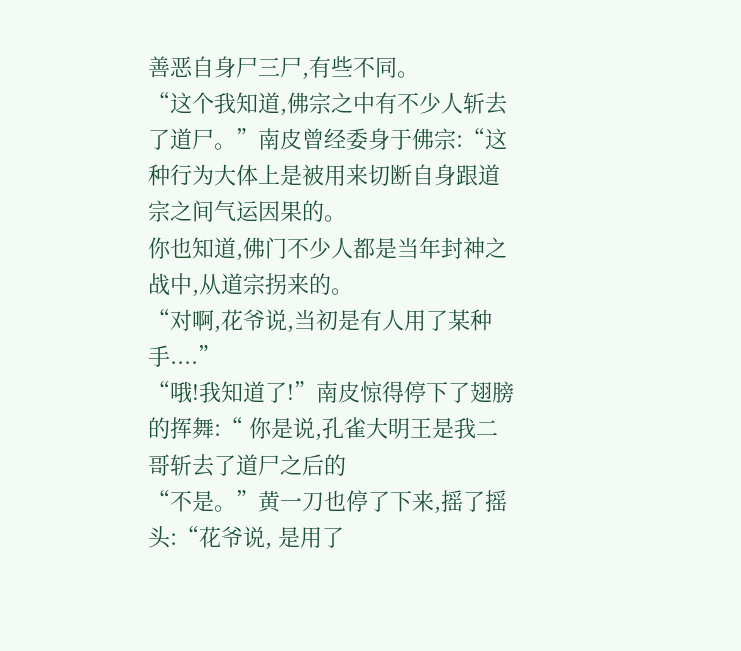善恶自身尸三尸,有些不同。
“这个我知道,佛宗之中有不少人斩去了道尸。”南皮曾经委身于佛宗:“这种行为大体上是被用来切断自身跟道宗之间气运因果的。
你也知道,佛门不少人都是当年封神之战中,从道宗拐来的。
“对啊,花爷说,当初是有人用了某种手....”
“哦!我知道了!”南皮惊得停下了翅膀的挥舞:“ 你是说,孔雀大明王是我二哥斩去了道尸之后的
“不是。”黄一刀也停了下来,摇了摇头:“花爷说, 是用了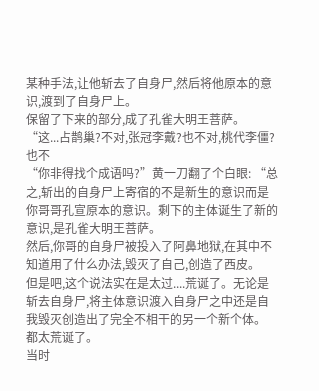某种手法,让他斩去了自身尸,然后将他原本的意识,渡到了自身尸上。
保留了下来的部分,成了孔雀大明王菩萨。
“这...占鹊巢?不对,张冠李戴?也不对,桃代李僵?也不
“你非得找个成语吗?”黄一刀翻了个白眼: “总之,斩出的自身尸上寄宿的不是新生的意识而是你哥哥孔宣原本的意识。剩下的主体诞生了新的意识,是孔雀大明王菩萨。
然后,你哥的自身尸被投入了阿鼻地狱,在其中不知道用了什么办法,毁灭了自己,创造了西皮。
但是吧,这个说法实在是太过....荒诞了。无论是斩去自身尸,将主体意识渡入自身尸之中还是自我毁灭创造出了完全不相干的另一个新个体。
都太荒诞了。
当时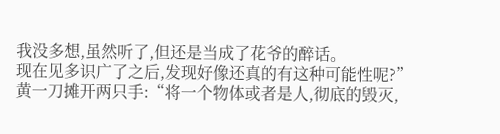我没多想,虽然听了,但还是当成了花爷的醉话。
现在见多识广了之后,发现好像还真的有这种可能性呢?”黄一刀摊开两只手:“将一个物体或者是人,彻底的毁灭,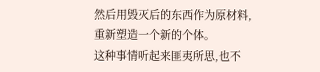然后用毁灭后的东西作为原材料,重新塑造一个新的个体。
这种事情听起来匪夷所思,也不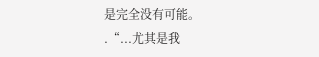是完全没有可能。
.“...尤其是我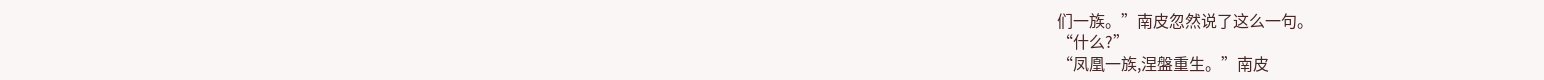们一族。”南皮忽然说了这么一句。
“什么?”
“凤凰一族,涅盤重生。”南皮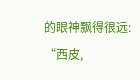的眼神飘得很远: “西皮,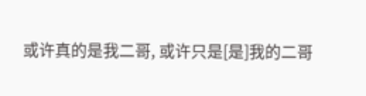或许真的是我二哥, 或许只是[是]我的二哥